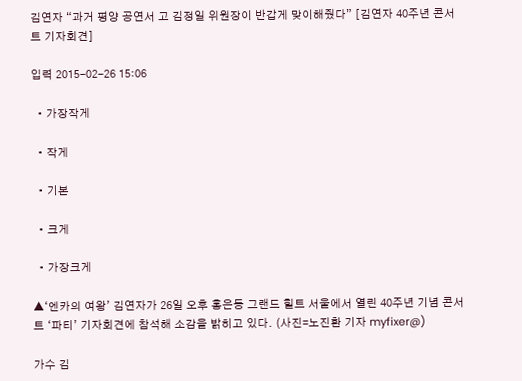김연자 “과거 평양 공연서 고 김정일 위원장이 반갑게 맞이해줬다” [김연자 40주년 콘서트 기자회견]

입력 2015-02-26 15:06

  • 가장작게

  • 작게

  • 기본

  • 크게

  • 가장크게

▲‘엔카의 여왕’ 김연자가 26일 오후 홍은동 그랜드 힐트 서울에서 열린 40주년 기념 콘서트 ‘파티’ 기자회견에 참석해 소감을 밝히고 있다. (사진=노진환 기자 myfixer@)

가수 김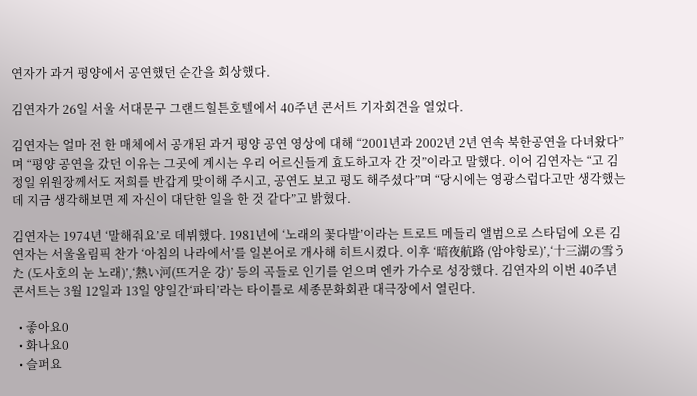연자가 과거 평양에서 공연했던 순간을 회상했다.

김연자가 26일 서울 서대문구 그랜드힐튼호텔에서 40주년 콘서트 기자회견을 열었다.

김연자는 얼마 전 한 매체에서 공개된 과거 평양 공연 영상에 대해 “2001년과 2002년 2년 연속 북한공연을 다녀왔다”며 “평양 공연을 갔던 이유는 그곳에 계시는 우리 어르신들게 효도하고자 간 것”이라고 말했다. 이어 김연자는 “고 김정일 위원장께서도 저희를 반갑게 맞이해 주시고, 공연도 보고 평도 해주셨다”며 “당시에는 영광스럽다고만 생각했는데 지금 생각해보면 제 자신이 대단한 일을 한 것 같다”고 밝혔다.

김연자는 1974년 ‘말해줘요’로 데뷔했다. 1981년에 ‘노래의 꽃다발’이라는 트로트 메들리 앨범으로 스타덤에 오른 김연자는 서울올림픽 찬가 ‘아침의 나라에서’를 일본어로 개사해 히트시켰다. 이후 ‘暗夜航路 (암야항로)’,‘十三湖の雪うた (도사호의 눈 노래)’,‘熱い河(뜨거운 강)’ 등의 곡들로 인기를 얻으며 엔카 가수로 성장했다. 김연자의 이번 40주년 콘서트는 3월 12일과 13일 양일간‘파티’라는 타이틀로 세종문화회관 대극장에서 열린다.

  • 좋아요0
  • 화나요0
  • 슬퍼요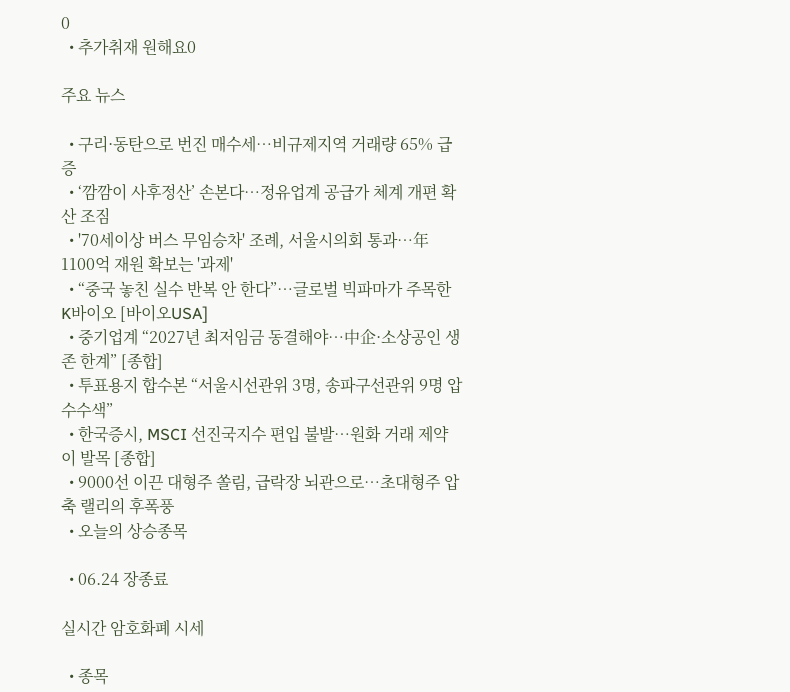0
  • 추가취재 원해요0

주요 뉴스

  • 구리·동탄으로 번진 매수세⋯비규제지역 거래량 65% 급증
  • ‘깜깜이 사후정산’ 손본다…정유업계 공급가 체계 개편 확산 조짐
  • '70세이상 버스 무임승차' 조례, 서울시의회 통과…年 1100억 재원 확보는 '과제'
  • “중국 놓친 실수 반복 안 한다”…글로벌 빅파마가 주목한 K바이오 [바이오USA]
  • 중기업계 “2027년 최저임금 동결해야…中企·소상공인 생존 한계” [종합]
  • 투표용지 합수본 “서울시선관위 3명, 송파구선관위 9명 압수수색”
  • 한국증시, MSCI 선진국지수 편입 불발⋯원화 거래 제약이 발목 [종합]
  • 9000선 이끈 대형주 쏠림, 급락장 뇌관으로⋯초대형주 압축 랠리의 후폭풍
  • 오늘의 상승종목

  • 06.24 장종료

실시간 암호화폐 시세

  • 종목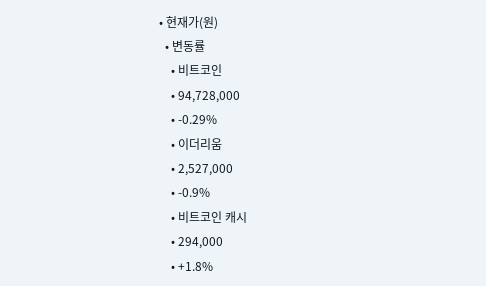• 현재가(원)
  • 변동률
    • 비트코인
    • 94,728,000
    • -0.29%
    • 이더리움
    • 2,527,000
    • -0.9%
    • 비트코인 캐시
    • 294,000
    • +1.8%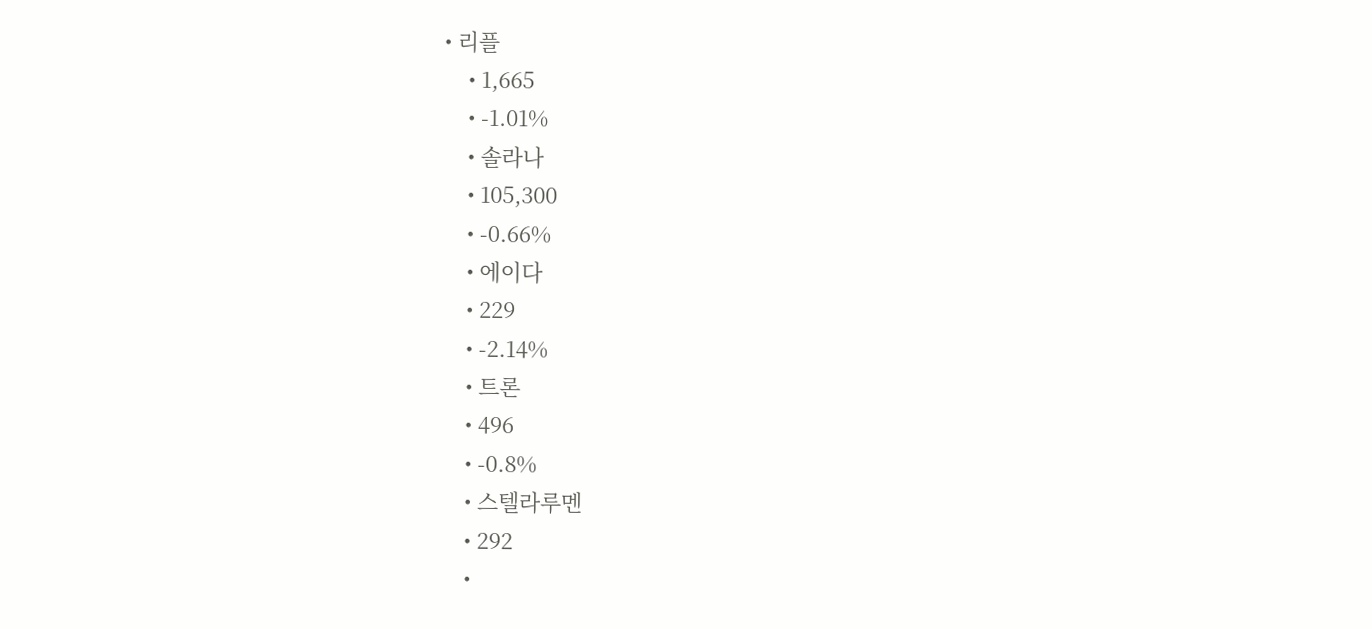• 리플
    • 1,665
    • -1.01%
    • 솔라나
    • 105,300
    • -0.66%
    • 에이다
    • 229
    • -2.14%
    • 트론
    • 496
    • -0.8%
    • 스텔라루멘
    • 292
    •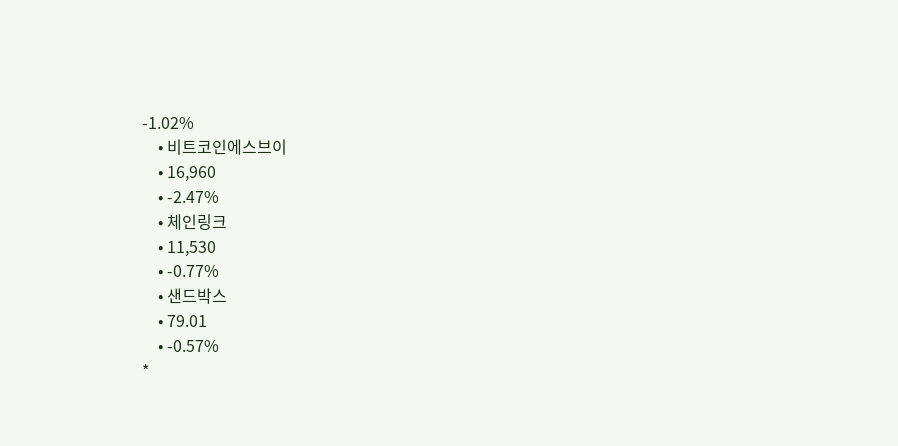-1.02%
    • 비트코인에스브이
    • 16,960
    • -2.47%
    • 체인링크
    • 11,530
    • -0.77%
    • 샌드박스
    • 79.01
    • -0.57%
*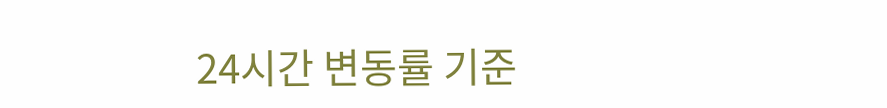24시간 변동률 기준